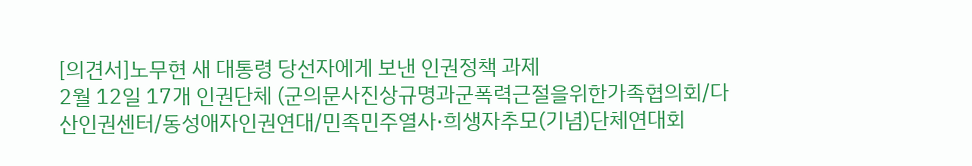[의견서]노무현 새 대통령 당선자에게 보낸 인권정책 과제
2월 12일 17개 인권단체 (군의문사진상규명과군폭력근절을위한가족협의회/다산인권센터/동성애자인권연대/민족민주열사·희생자추모(기념)단체연대회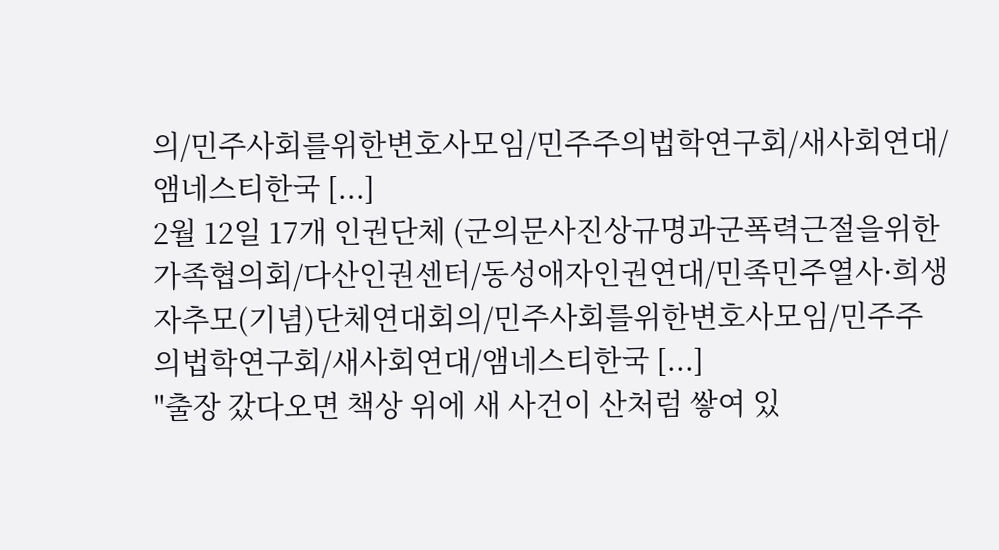의/민주사회를위한변호사모임/민주주의법학연구회/새사회연대/앰네스티한국 [...]
2월 12일 17개 인권단체 (군의문사진상규명과군폭력근절을위한가족협의회/다산인권센터/동성애자인권연대/민족민주열사·희생자추모(기념)단체연대회의/민주사회를위한변호사모임/민주주의법학연구회/새사회연대/앰네스티한국 [...]
"출장 갔다오면 책상 위에 새 사건이 산처럼 쌓여 있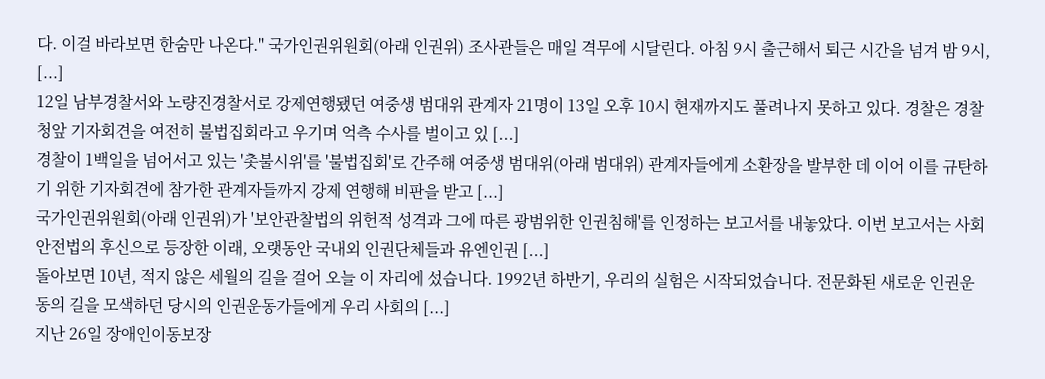다. 이걸 바라보면 한숨만 나온다." 국가인권위원회(아래 인권위) 조사관들은 매일 격무에 시달린다. 아침 9시 출근해서 퇴근 시간을 넘겨 밤 9시, [...]
12일 남부경찰서와 노량진경찰서로 강제연행됐던 여중생 범대위 관계자 21명이 13일 오후 10시 현재까지도 풀려나지 못하고 있다. 경찰은 경찰청앞 기자회견을 여전히 불법집회라고 우기며 억측 수사를 벌이고 있 [...]
경찰이 1백일을 넘어서고 있는 '촛불시위'를 '불법집회'로 간주해 여중생 범대위(아래 범대위) 관계자들에게 소환장을 발부한 데 이어 이를 규탄하기 위한 기자회견에 참가한 관계자들까지 강제 연행해 비판을 받고 [...]
국가인권위원회(아래 인권위)가 '보안관찰법의 위헌적 성격과 그에 따른 광범위한 인권침해'를 인정하는 보고서를 내놓았다. 이번 보고서는 사회안전법의 후신으로 등장한 이래, 오랫동안 국내외 인권단체들과 유엔인권 [...]
돌아보면 10년, 적지 않은 세월의 길을 걸어 오늘 이 자리에 섰습니다. 1992년 하반기, 우리의 실험은 시작되었습니다. 전문화된 새로운 인권운동의 길을 모색하던 당시의 인권운동가들에게 우리 사회의 [...]
지난 26일 장애인이동보장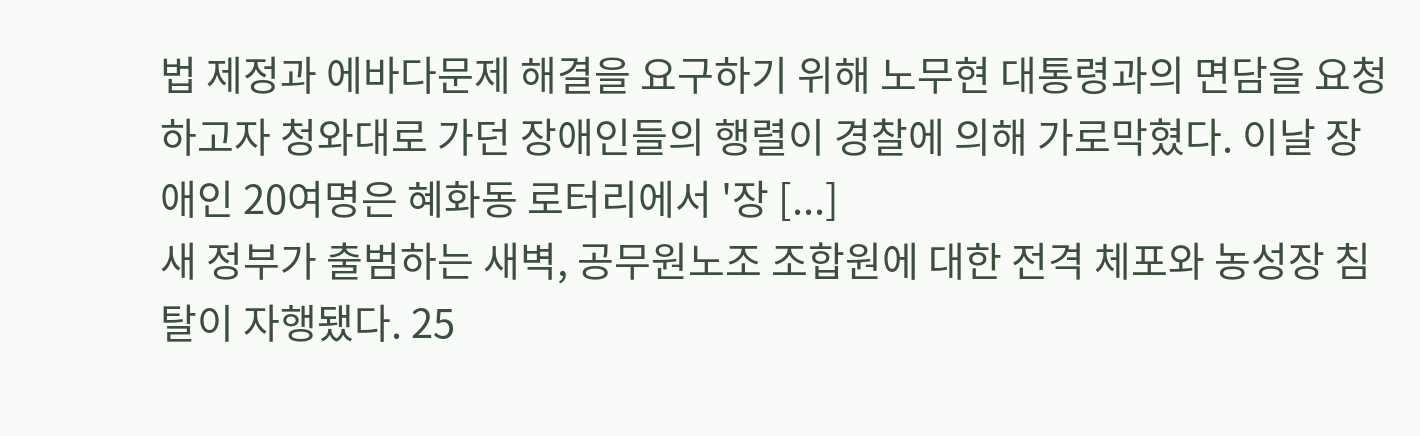법 제정과 에바다문제 해결을 요구하기 위해 노무현 대통령과의 면담을 요청하고자 청와대로 가던 장애인들의 행렬이 경찰에 의해 가로막혔다. 이날 장애인 20여명은 혜화동 로터리에서 '장 [...]
새 정부가 출범하는 새벽, 공무원노조 조합원에 대한 전격 체포와 농성장 침탈이 자행됐다. 25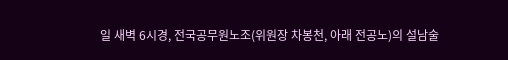일 새벽 6시경, 전국공무원노조(위원장 차봉천, 아래 전공노)의 설남술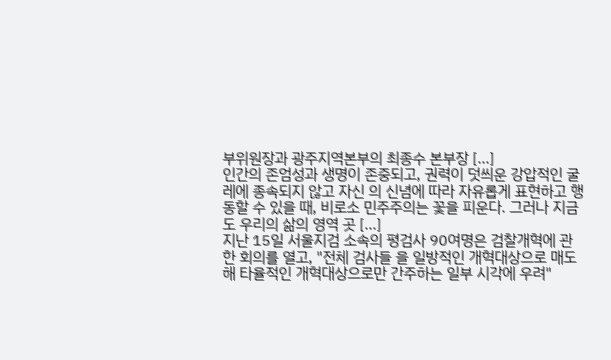부위원장과 광주지역본부의 최종수 본부장 [...]
인간의 존엄성과 생명이 존중되고, 권력이 덧씌운 강압적인 굴레에 종속되지 않고 자신 의 신념에 따라 자유롭게 표현하고 행동할 수 있을 때, 비로소 민주주의는 꽃을 피운다. 그러나 지금도 우리의 삶의 영역 곳 [...]
지난 15일 서울지검 소속의 평검사 90여명은 검찰개혁에 관한 회의를 열고, "전체 검사들 을 일방적인 개혁대상으로 매도해 타율적인 개혁대상으로만 간주하는 일부 시각에 우려"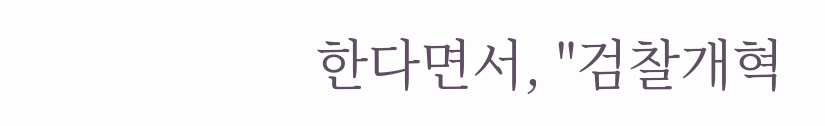한다면서, "검찰개혁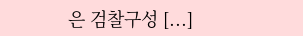은 검찰구성 [...]